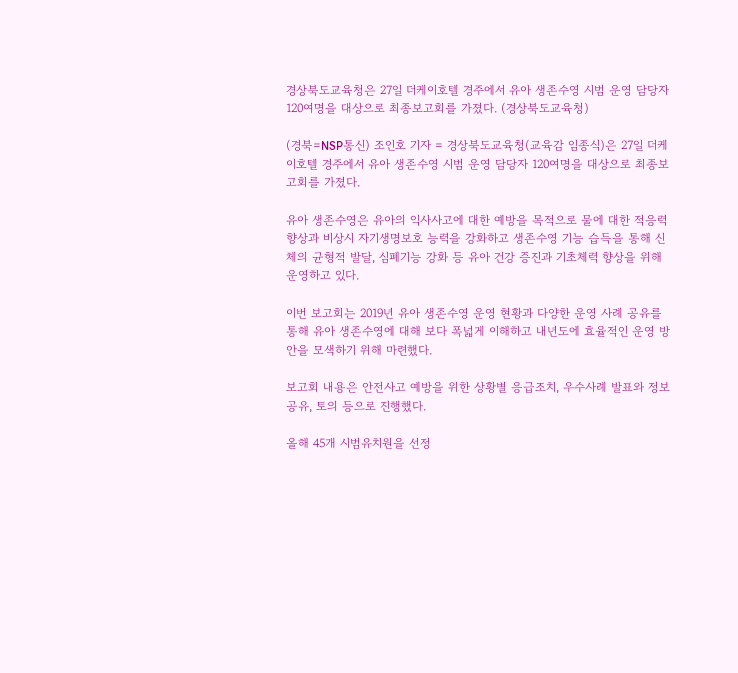경상북도교육청은 27일 더케이호텔 경주에서 유아 생존수영 시범 운영 담당자 120여명을 대상으로 최종보고회를 가졌다. (경상북도교육청)

(경북=NSP통신) 조인호 기자 = 경상북도교육청(교육감 임종식)은 27일 더케이호텔 경주에서 유아 생존수영 시범 운영 담당자 120여명을 대상으로 최종보고회를 가졌다.

유아 생존수영은 유아의 익사사고에 대한 예방을 목적으로 물에 대한 적응력 향상과 비상시 자기생명보호 능력을 강화하고 생존수영 기능 습득을 통해 신체의 균형적 발달, 심폐기능 강화 등 유아 건강 증진과 기초체력 향상을 위해 운영하고 있다.

이번 보고회는 2019년 유아 생존수영 운영 현황과 다양한 운영 사례 공유를 통해 유아 생존수영에 대해 보다 폭넓게 이해하고 내년도에 효율적인 운영 방안을 모색하기 위해 마련했다.

보고회 내용은 안전사고 예방을 위한 상황별 응급조치, 우수사례 발표와 정보 공유, 토의 등으로 진행했다.

올해 45개 시범유치원을 선정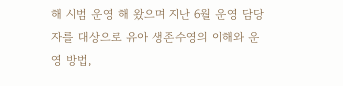해 시범 운영 해 왔으며 지난 6월 운영 담당자를 대상으로 유아 생존수영의 이해와 운영 방법,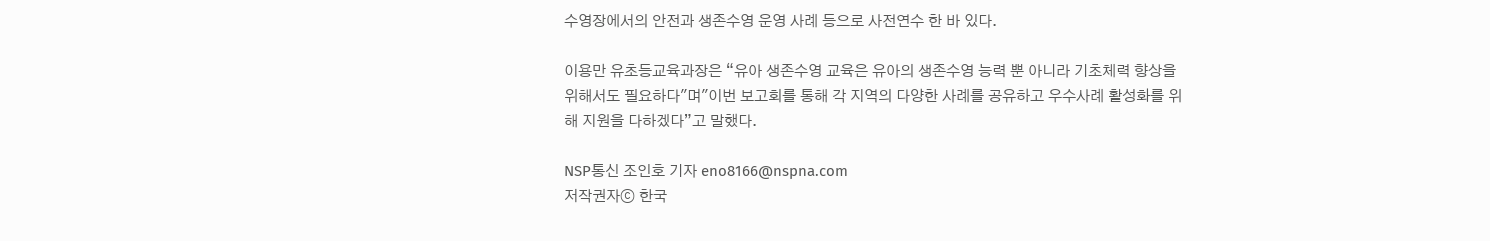수영장에서의 안전과 생존수영 운영 사례 등으로 사전연수 한 바 있다.

이용만 유초등교육과장은 “유아 생존수영 교육은 유아의 생존수영 능력 뿐 아니라 기초체력 향상을 위해서도 필요하다"며"이번 보고회를 통해 각 지역의 다양한 사례를 공유하고 우수사례 활성화를 위해 지원을 다하겠다”고 말했다.

NSP통신 조인호 기자 eno8166@nspna.com
저작권자ⓒ 한국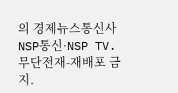의 경제뉴스통신사 NSP통신·NSP TV. 무단전재-재배포 금지.